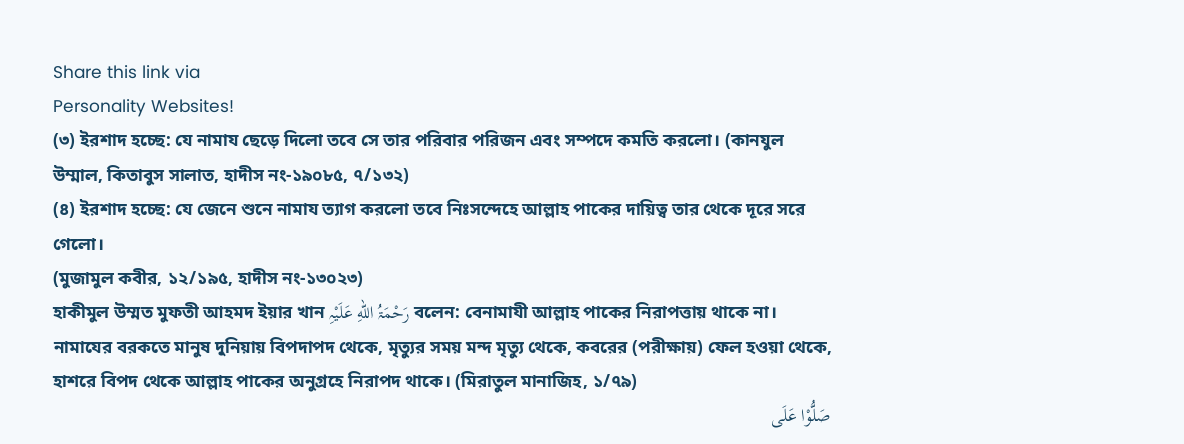Share this link via
Personality Websites!
(৩) ইরশাদ হচ্ছে: যে নামায ছেড়ে দিলো তবে সে তার পরিবার পরিজন এবং সম্পদে কমতি করলো। (কানযুল উম্মাল, কিতাবুস সালাত, হাদীস নং-১৯০৮৫, ৭/১৩২)
(৪) ইরশাদ হচ্ছে: যে জেনে শুনে নামায ত্যাগ করলো তবে নিঃসন্দেহে আল্লাহ পাকের দায়িত্ব তার থেকে দূরে সরে গেলো।
(মুজামুল কবীর, ১২/১৯৫, হাদীস নং-১৩০২৩)
হাকীমুল উম্মত মুফতী আহমদ ইয়ার খান رَحْمَۃُ اللهِ عَلَیْہِ বলেন: বেনামাযী আল্লাহ পাকের নিরাপত্তায় থাকে না। নামাযের বরকতে মানুষ দুনিয়ায় বিপদাপদ থেকে, মৃত্যুর সময় মন্দ মৃত্যু থেকে, কবরের (পরীক্ষায়) ফেল হওয়া থেকে, হাশরে বিপদ থেকে আল্লাহ পাকের অনুগ্রহে নিরাপদ থাকে। (মিরাতুল মানাজিহ, ১/৭৯)
صَلُّوْا عَلَی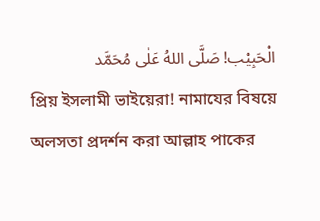الْحَبِیْب! صَلَّی اللهُ عَلٰی مُحَمَّد
প্রিয় ইসলামী ভাইয়েরা! নামাযের বিষয়ে অলসতা প্রদর্শন করা আল্লাহ পাকের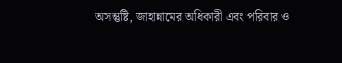অসন্তুষ্টি, জাহান্নামের অধিকারী এবং পরিবার ও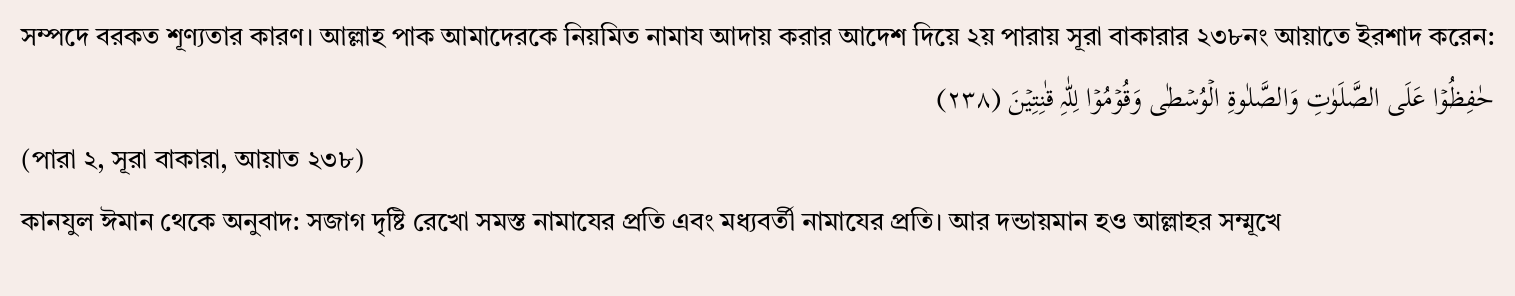সম্পদে বরকত শূণ্যতার কারণ। আল্লাহ পাক আমাদেরকে নিয়মিত নামায আদায় করার আদেশ দিয়ে ২য় পারায় সূরা বাকারার ২৩৮নং আয়াতে ইরশাদ করেন:
حٰفِظُوۡا عَلَی الصَّلَوٰتِ وَالصَّلٰوۃِ الۡوُسۡطٰی وَقُوۡمُوۡا لِلّٰہِ قٰنِتِیۡنَ (۲۳۸)
(পারা ২, সূরা বাকারা, আয়াত ২৩৮)
কানযুল ঈমান থেকে অনুবাদ: সজাগ দৃষ্টি রেখো সমস্ত নামাযের প্রতি এবং মধ্যবর্তী নামাযের প্রতি। আর দন্ডায়মান হও আল্লাহর সম্মূখে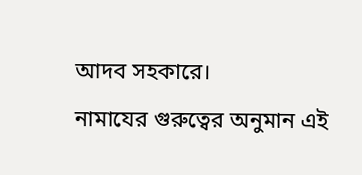আদব সহকারে।
নামাযের গুরুত্বের অনুমান এই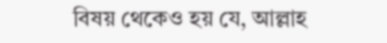বিষয় থেকেও হয় যে, আল্লাহ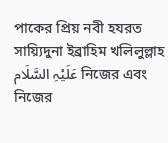পাকের প্রিয় নবী হযরত সায়্যিদুনা ইব্রাহিম খলিলুল্লাহ عَلَیْہِ السَّلَام নিজের এবং নিজের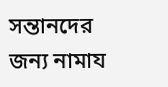সন্তানদের জন্য নামায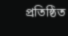প্রতিষ্ঠিত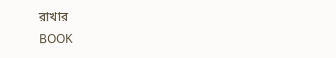রাখার
BOOK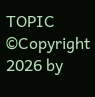TOPIC
©Copyright 2026 by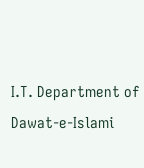I.T. Department of Dawat-e-Islami